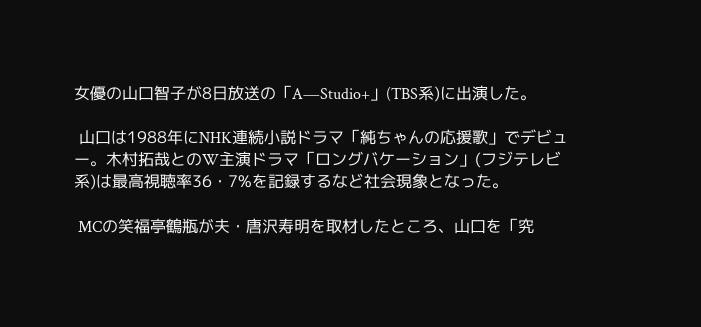女優の山口智子が8日放送の「A―Studio+」(TBS系)に出演した。

 山口は1988年にNHK連続小説ドラマ「純ちゃんの応援歌」でデビュー。木村拓哉とのW主演ドラマ「ロングバケーション」(フジテレビ系)は最高視聴率36・7%を記録するなど社会現象となった。

 MCの笑福亭鶴瓶が夫・唐沢寿明を取材したところ、山口を「究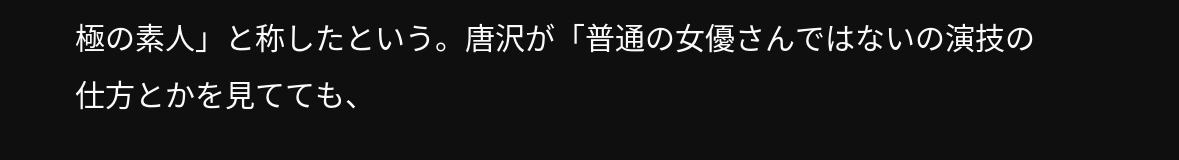極の素人」と称したという。唐沢が「普通の女優さんではないの演技の仕方とかを見てても、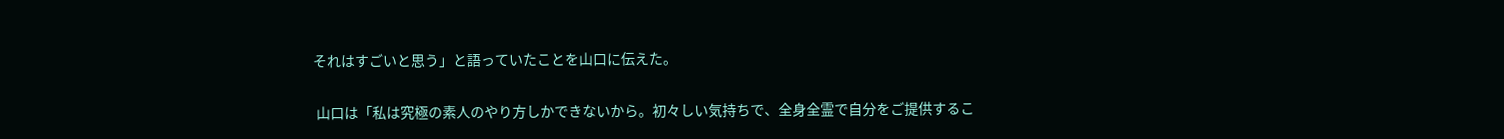それはすごいと思う」と語っていたことを山口に伝えた。

 山口は「私は究極の素人のやり方しかできないから。初々しい気持ちで、全身全霊で自分をご提供するこ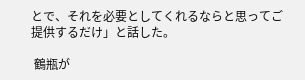とで、それを必要としてくれるならと思ってご提供するだけ」と話した。

 鶴瓶が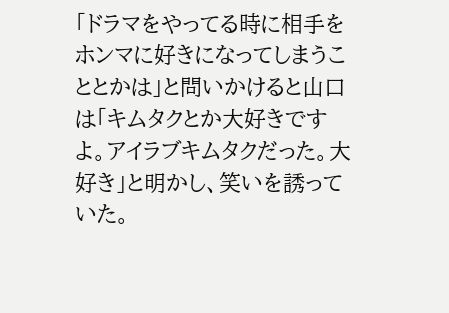「ドラマをやってる時に相手をホンマに好きになってしまうこととかは」と問いかけると山口は「キムタクとか大好きですよ。アイラブキムタクだった。大好き」と明かし、笑いを誘っていた。